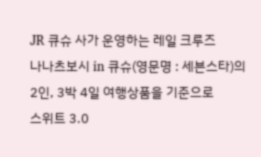JR 큐슈 사가 운영하는 레일 크루즈
나나츠보시 in 큐슈(영문명 : 세븐스타)의
2인, 3박 4일 여행상품을 기준으로
스위트 3.0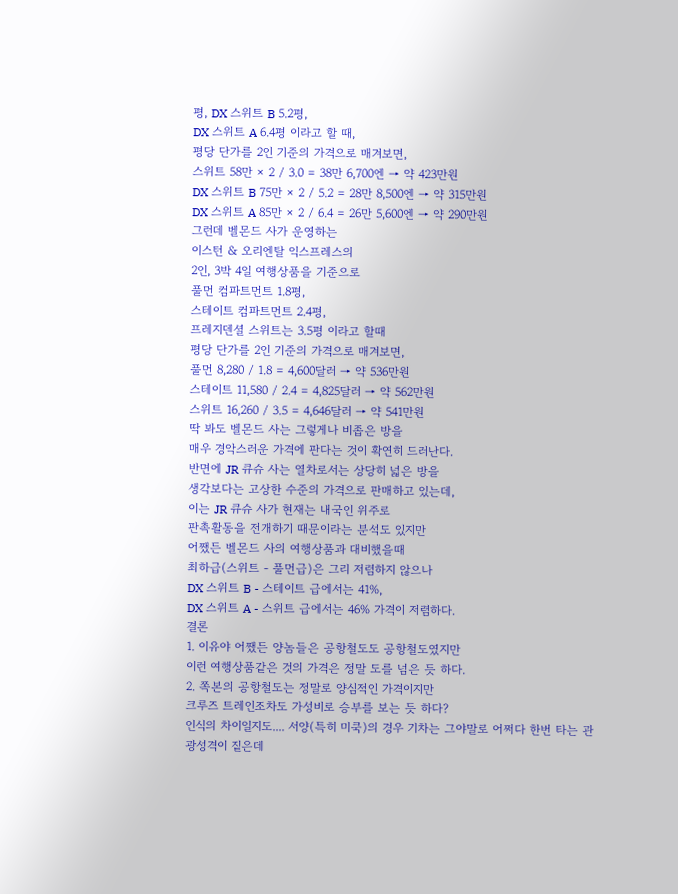평, DX 스위트 B 5.2평,
DX 스위트 A 6.4평 이라고 할 때,
평당 단가를 2인 기준의 가격으로 매겨보면,
스위트 58만 × 2 / 3.0 = 38만 6,700엔 → 약 423만원
DX 스위트 B 75만 × 2 / 5.2 = 28만 8,500엔 → 약 315만원
DX 스위트 A 85만 × 2 / 6.4 = 26만 5,600엔 → 약 290만원
그런데 벨몬드 사가 운영하는
이스턴 & 오리엔탈 익스프레스의
2인, 3박 4일 여행상품을 기준으로
풀먼 컴파트먼트 1.8평,
스테이트 컴파트먼트 2.4평,
프레지덴셜 스위트는 3.5평 이라고 할때
평당 단가를 2인 기준의 가격으로 매겨보면,
풀먼 8,280 / 1.8 = 4,600달러 → 약 536만원
스테이트 11,580 / 2.4 = 4,825달러 → 약 562만원
스위트 16,260 / 3.5 = 4,646달러 → 약 541만원
딱 봐도 벨몬드 사는 그렇게나 비좁은 방을
매우 경악스러운 가격에 판다는 것이 확연히 드러난다.
반면에 JR 큐슈 사는 열차로서는 상당히 넓은 방을
생각보다는 고상한 수준의 가격으로 판매하고 있는데,
이는 JR 큐슈 사가 현재는 내국인 위주로
판촉활동을 전개하기 때문이라는 분석도 있지만
어쨌든 벨몬드 사의 여행상품과 대비했을때
최하급(스위트 - 풀먼급)은 그리 저렴하지 않으나
DX 스위트 B - 스테이트 급에서는 41%,
DX 스위트 A - 스위트 급에서는 46% 가격이 저렴하다.
결론
1. 이유야 어쨌든 양놈들은 공항철도도 공항철도였지만
이런 여행상품같은 것의 가격은 정말 도를 넘은 듯 하다.
2. 쪽본의 공항철도는 정말로 양심적인 가격이지만
크루즈 트레인조차도 가성비로 승부를 보는 듯 하다?
인식의 차이일지도.... 서양(특히 미쿡)의 경우 기차는 그야말로 어쩌다 한번 타는 관광성격이 짙은데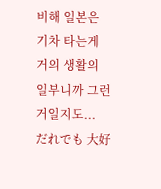비해 일본은 기차 타는게 거의 생활의 일부니까 그런거일지도...
だれでも 大好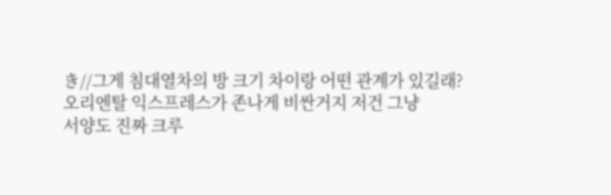き//그게 침대열차의 방 크기 차이랑 어떤 관계가 있길래?
오리엔탈 익스프레스가 존나게 비싼거지 저건 그냥
서양도 진짜 크루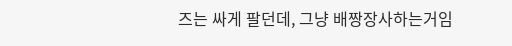즈는 싸게 팔던데, 그냥 배짱장사하는거임